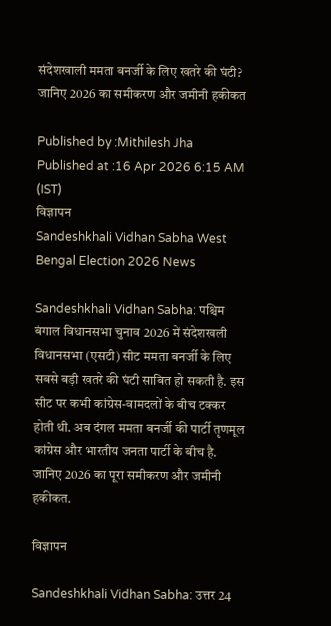संदेशखाली ममता बनर्जी के लिए खतरे की घंटी? जानिए 2026 का समीकरण और जमीनी हकीकत

Published by :Mithilesh Jha
Published at :16 Apr 2026 6:15 AM (IST)
विज्ञापन
Sandeshkhali Vidhan Sabha West Bengal Election 2026 News

Sandeshkhali Vidhan Sabha: पश्चिम बंगाल विधानसभा चुनाव 2026 में संदेशखली विधानसभा (एसटी) सीट ममता बनर्जी के लिए सबसे बड़ी खतरे की घंटी साबित हो सकती है. इस सीट पर कभी कांग्रेस-वामदलों के बीच टक्कर होती थी. अब दंगल ममता बनर्जी की पार्टी तृणमूल कांग्रेस और भारतीय जनता पार्टी के बीच है. जानिए 2026 का पूरा समीकरण और जमीनी हकीकत.

विज्ञापन

Sandeshkhali Vidhan Sabha: उत्तर 24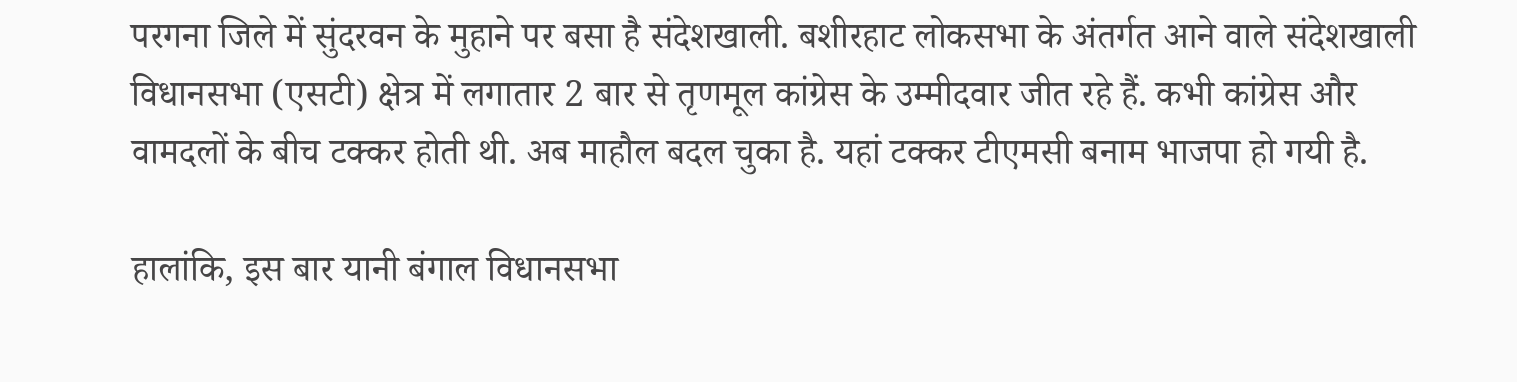परगना जिले में सुंदरवन के मुहाने पर बसा है संदेशखाली. बशीरहाट लोकसभा के अंतर्गत आने वाले संदेशखाली विधानसभा (एसटी) क्षेत्र में लगातार 2 बार से तृणमूल कांग्रेस के उम्मीदवार जीत रहे हैं. कभी कांग्रेस और वामदलों के बीच टक्कर होती थी. अब माहौल बदल चुका है. यहां टक्कर टीएमसी बनाम भाजपा हो गयी है.

हालांकि, इस बार यानी बंगाल विधानसभा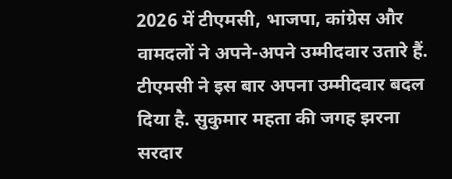2026 में टीएमसी, भाजपा, कांग्रेस और वामदलों ने अपने-अपने उम्मीदवार उतारे हैं. टीएमसी ने इस बार अपना उम्मीदवार बदल दिया है. सुकुमार महता की जगह झरना सरदार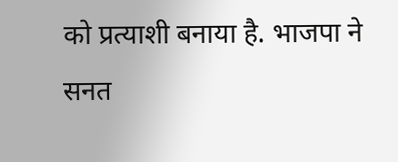को प्रत्याशी बनाया है. भाजपा ने सनत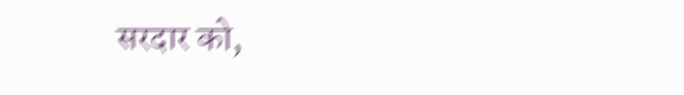सरदार को,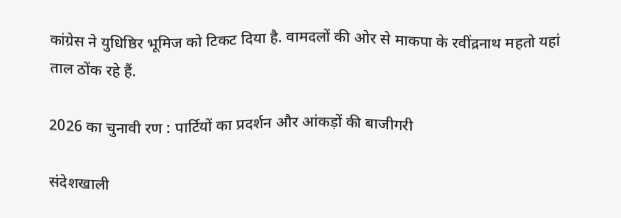कांग्रेस ने युधिष्ठिर भूमिज को टिकट दिया है. वामदलों की ओर से माकपा के रवींद्रनाथ महतो यहां ताल ठोंक रहे हैं.

2026 का चुनावी रण : पार्टियों का प्रदर्शन और आंकड़ों की बाजीगरी

संदेशखाली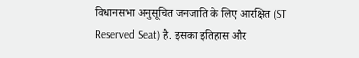विधानसभा अनुसूचित जनजाति के लिए आरक्षित (ST Reserved Seat) है. इसका इतिहास और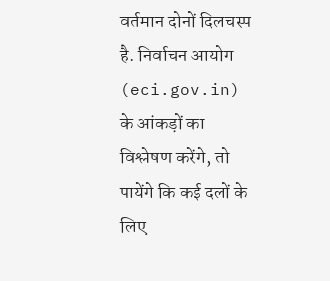वर्तमान दोनों दिलचस्प है. निर्वाचन आयोग (eci.gov.in) के आंकड़ों का विश्लेषण करेंगे, तो पायेंगे कि कई दलों के लिए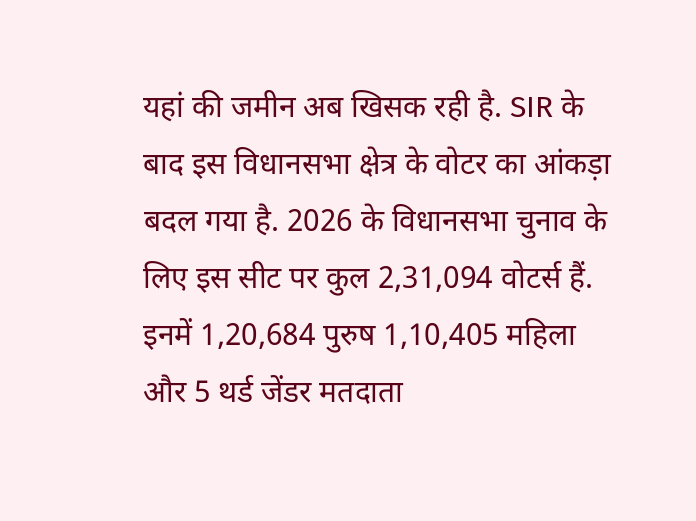यहां की जमीन अब खिसक रही है. SIR के बाद इस विधानसभा क्षेत्र के वोटर का आंकड़ा बदल गया है. 2026 के विधानसभा चुनाव के लिए इस सीट पर कुल 2,31,094 वोटर्स हैं. इनमें 1,20,684 पुरुष 1,10,405 महिला और 5 थर्ड जेंडर मतदाता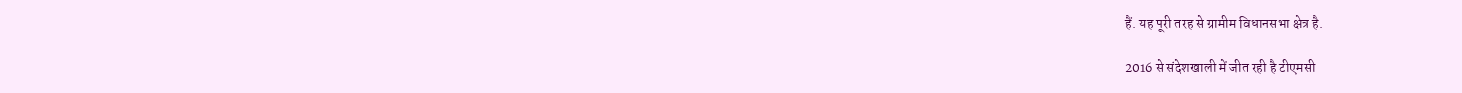हैं. यह पूरी तरह से ग्रामीम विधानसभा क्षेत्र है.

2016 से संदेशखाली में जीत रही है टीएमसी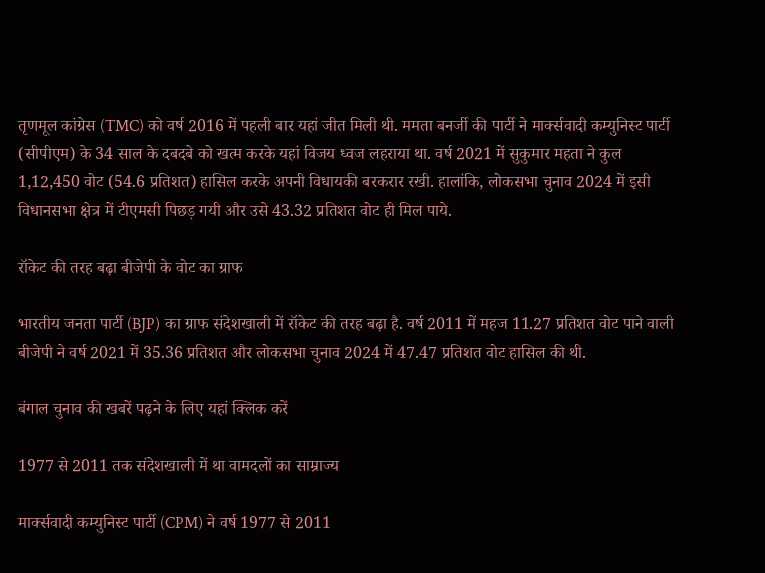तृणमूल कांग्रेस (TMC) को वर्ष 2016 में पहली बार यहां जीत मिली थी. ममता बनर्जी की पार्टी ने मार्क्सवादी कम्युनिस्ट पार्टी (सीपीएम) के 34 साल के दबदबे को खत्म करके यहां विजय ध्वज लहराया था. वर्ष 2021 में सुकुमार महता ने कुल 1,12,450 वोट (54.6 प्रतिशत) हासिल करके अपनी विधायकी बरकरार रखी. हालांकि, लोकसभा चुनाव 2024 में इसी विधानसभा क्षेत्र में टीएमसी पिछड़ गयी और उसे 43.32 प्रतिशत वोट ही मिल पाये.

रॉकेट की तरह बढ़ा बीजेपी के वोट का ग्राफ

भारतीय जनता पार्टी (BJP) का ग्राफ संदेशखाली में रॉकेट की तरह बढ़ा है. वर्ष 2011 में महज 11.27 प्रतिशत वोट पाने वाली बीजेपी ने वर्ष 2021 में 35.36 प्रतिशत और लोकसभा चुनाव 2024 में 47.47 प्रतिशत वोट हासिल की थी.

बंगाल चुनाव की खबरें पढ़ने के लिए यहां क्लिक करें

1977 से 2011 तक संदेशखाली में था वामदलों का साम्राज्य

मार्क्सवादी कम्युनिस्ट पार्टी (CPM) ने वर्ष 1977 से 2011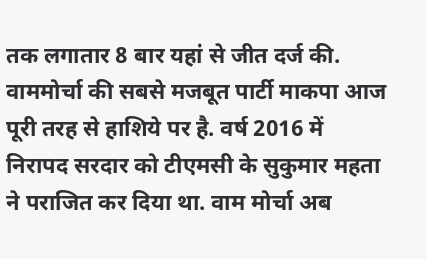तक लगातार 8 बार यहां से जीत दर्ज की. वाममोर्चा की सबसे मजबूत पार्टी माकपा आज पूरी तरह से हाशिये पर है. वर्ष 2016 में निरापद सरदार को टीएमसी के सुकुमार महता ने पराजित कर दिया था. वाम मोर्चा अब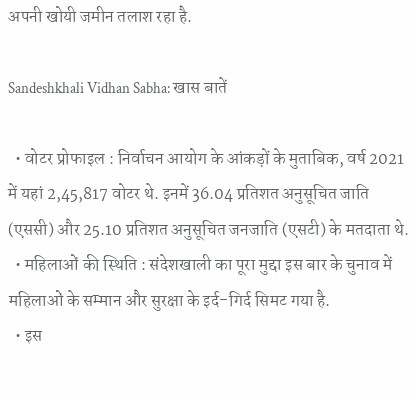अपनी खोयी जमीन तलाश रहा है.

Sandeshkhali Vidhan Sabha: खास बातें

  • वोटर प्रोफाइल : निर्वाचन आयोग के आंकड़ों के मुताबिक, वर्ष 2021 में यहां 2,45,817 वोटर थे. इनमें 36.04 प्रतिशत अनुसूचित जाति (एससी) और 25.10 प्रतिशत अनुसूचित जनजाति (एसटी) के मतदाता थे.
  • महिलाओं की स्थिति : संदेशखाली का पूरा मुद्दा इस बार के चुनाव में महिलाओं के सम्मान और सुरक्षा के इर्द-गिर्द सिमट गया है.
  • इस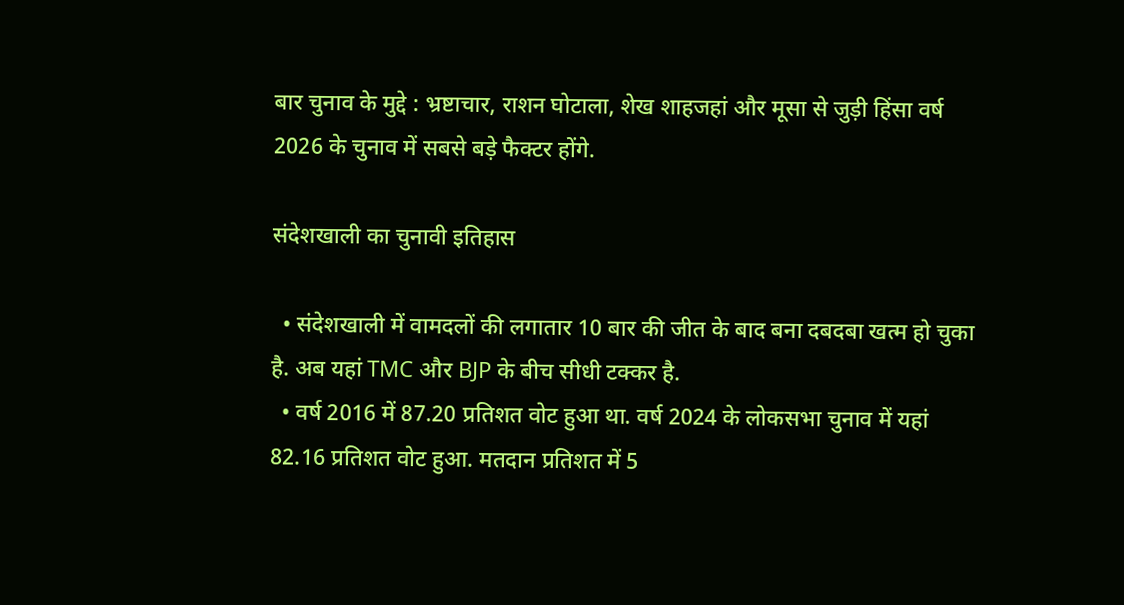बार चुनाव के मुद्दे : भ्रष्टाचार, राशन घोटाला, शेख शाहजहां और मूसा से जुड़ी हिंसा वर्ष 2026 के चुनाव में सबसे बड़े फैक्टर होंगे.

संदेशखाली का चुनावी इतिहास

  • संदेशखाली में वामदलों की लगातार 10 बार की जीत के बाद बना दबदबा खत्म हो चुका है. अब यहां TMC और BJP के बीच सीधी टक्कर है.
  • वर्ष 2016 में 87.20 प्रतिशत वोट हुआ था. वर्ष 2024 के लोकसभा चुनाव में यहां 82.16 प्रतिशत वोट हुआ. मतदान प्रतिशत में 5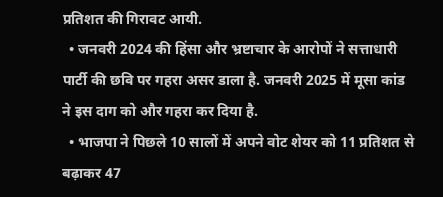प्रतिशत की गिरावट आयी.
  • जनवरी 2024 की हिंसा और भ्रष्टाचार के आरोपों ने सत्ताधारी पार्टी की छवि पर गहरा असर डाला है. जनवरी 2025 में मूसा कांड ने इस दाग को और गहरा कर दिया है.
  • भाजपा ने पिछले 10 सालों में अपने वोट शेयर को 11 प्रतिशत से बढ़ाकर 47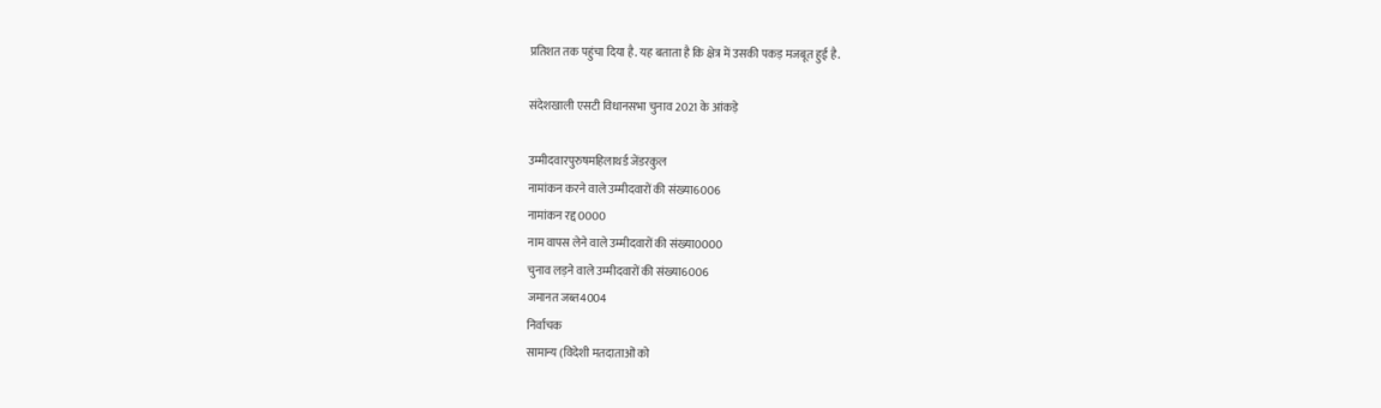प्रतिशत तक पहुंचा दिया है. यह बताता है कि क्षेत्र में उसकी पकड़ मजबूत हुई है.

संदेशखाली एसटी विधानसभा चुनाव 2021 के आंकड़े

उम्मीदवारपुरुषमहिलाथर्ड जेंडरकुल
नामांकन करने वाले उम्मीदवारों की संख्या6006
नामांकन रद्द 0000
नाम वापस लेने वाले उम्मीदवारों की संख्या0000
चुनाव लड़ने वाले उम्मीदवारों की संख्या6006
जमानत जब्त4004
निर्वाचक
सामान्य (विदेशी मतदाताओं को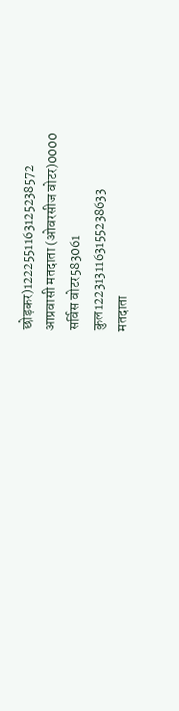छोड़कर)1222551163125238572
आप्रवासी मतदाता (ओवरसीज वोटर)0000
सर्विस वोटर583061
कुल1223131163155238633
मतदाता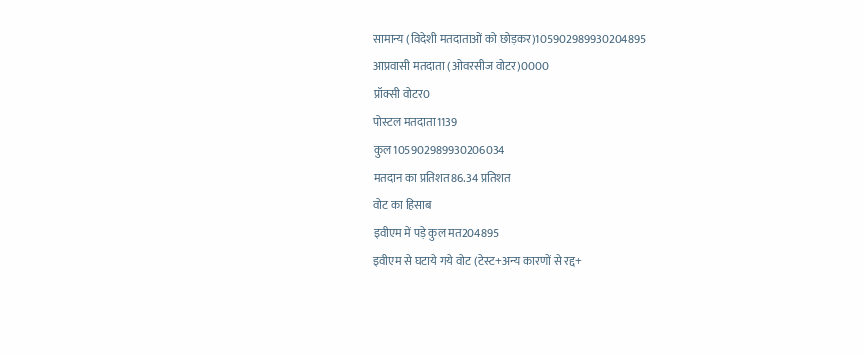सामान्य (विदेशी मतदाताओं को छोड़कर)105902989930204895
आप्रवासी मतदाता (ओवरसीज वोटर)0000
प्रॉक्सी वोटर0
पोस्टल मतदाता1139
कुल105902989930206034
मतदान का प्रतिशत86.34 प्रतिशत
वोट का हिसाब
इवीएम में पड़े कुल मत204895
इवीएम से घटाये गये वोट (टेस्ट+अन्य कारणों से रद्द+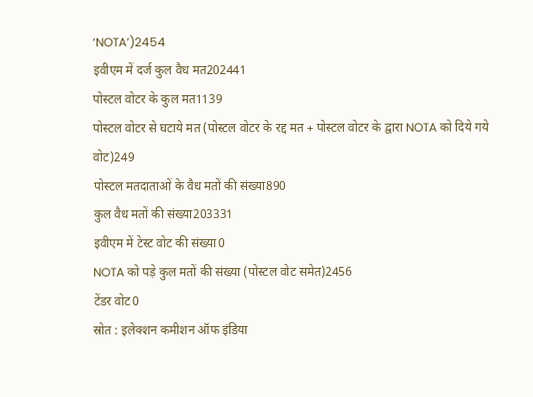‘NOTA’)2454
इवीएम में दर्ज कुल वैध मत202441
पोस्टल वोटर के कुल मत1139
पोस्टल वोटर से घटाये मत (पोस्टल वोटर के रद्द मत + पोस्टल वोटर के द्वारा NOTA को दिये गये वोट)249
पोस्टल मतदाताओं के वैध मतों की संख्या890
कुल वैध मतों की संख्या203331
इवीएम में टेस्ट वोट की संख्या0
NOTA को पड़े कुल मतों की संख्या (पोस्टल वोट समेत)2456
टेंडर वोट0
स्रोत : इलेक्शन कमीशन ऑफ इंडिया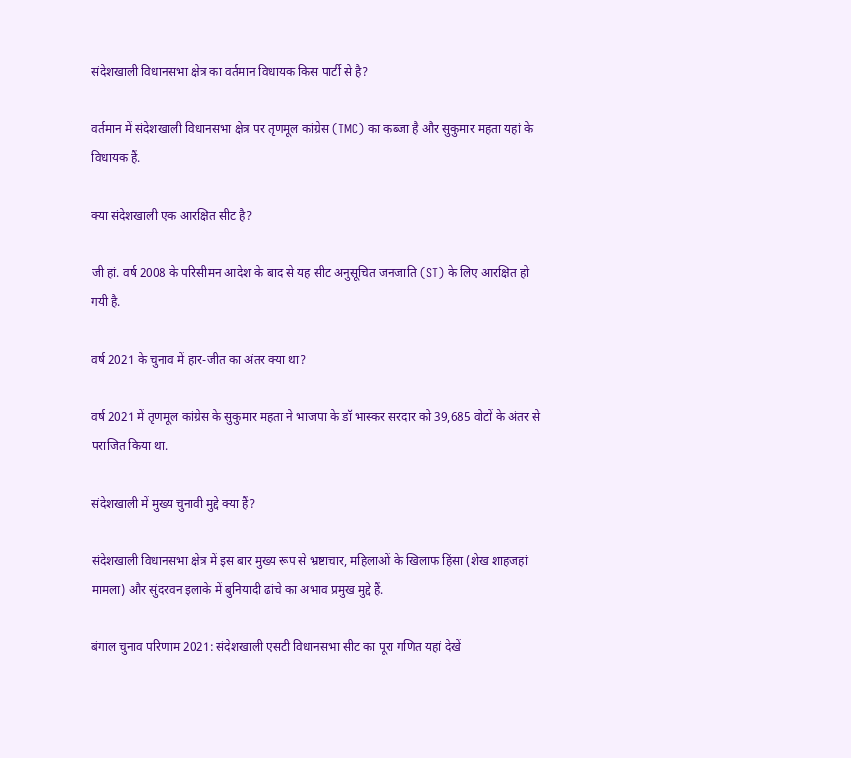संदेशखाली विधानसभा क्षेत्र का वर्तमान विधायक किस पार्टी से है?

वर्तमान में संदेशखाली विधानसभा क्षेत्र पर तृणमूल कांग्रेस (TMC) का कब्जा है और सुकुमार महता यहां के विधायक हैं.

क्या संदेशखाली एक आरक्षित सीट है?

जी हां. वर्ष 2008 के परिसीमन आदेश के बाद से यह सीट अनुसूचित जनजाति (ST) के लिए आरक्षित हो गयी है.

वर्ष 2021 के चुनाव में हार-जीत का अंतर क्या था?

वर्ष 2021 में तृणमूल कांग्रेस के सुकुमार महता ने भाजपा के डॉ भास्कर सरदार को 39,685 वोटों के अंतर से पराजित किया था.

संदेशखाली में मुख्य चुनावी मुद्दे क्या हैं?

संदेशखाली विधानसभा क्षेत्र में इस बार मुख्य रूप से भ्रष्टाचार, महिलाओं के खिलाफ हिंसा (शेख शाहजहां मामला) और सुंदरवन इलाके में बुनियादी ढांचे का अभाव प्रमुख मुद्दे हैं.

बंगाल चुनाव परिणाम 2021: संदेशखाली एसटी विधानसभा सीट का पूरा गणित यहां देखें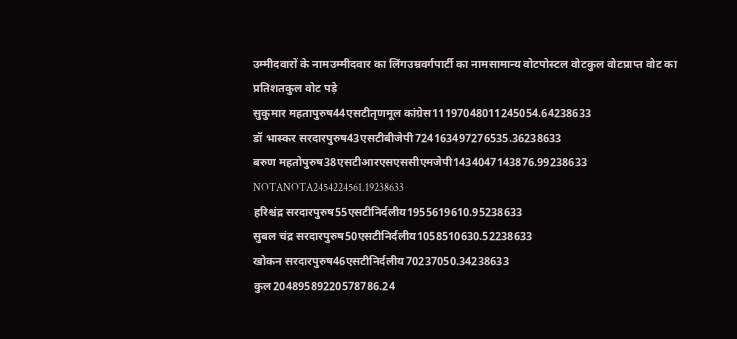उम्मीदवारों के नामउम्मीदवार का लिंगउम्रवर्गपार्टी का नामसामान्य वोटपोस्टल वोटकुल वोटप्राप्त वोट का प्रतिशतकुल वोट पड़े
सुकुमार महतापुरुष44एसटीतृणमूल कांग्रेस11197048011245054.64238633
डॉ भास्कर सरदारपुरुष43एसटीबीजेपी724163497276535.36238633
बरुण महतोपुरुष38एसटीआरएसएससीएमजेपी1434047143876.99238633
NOTANOTA2454224561.19238633
हरिश्चंद्र सरदारपुरुष55एसटीनिर्दलीय1955619610.95238633
सुबल चंद्र सरदारपुरुष50एसटीनिर्दलीय1058510630.52238633
खोकन सरदारपुरुष46एसटीनिर्दलीय70237050.34238633
कुल20489589220578786.24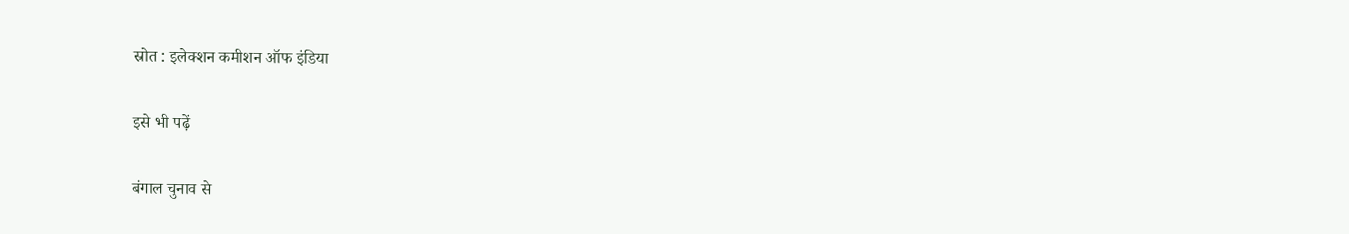स्रोत : इलेक्शन कमीशन ऑफ इंडिया

इसे भी पढ़ें

बंगाल चुनाव से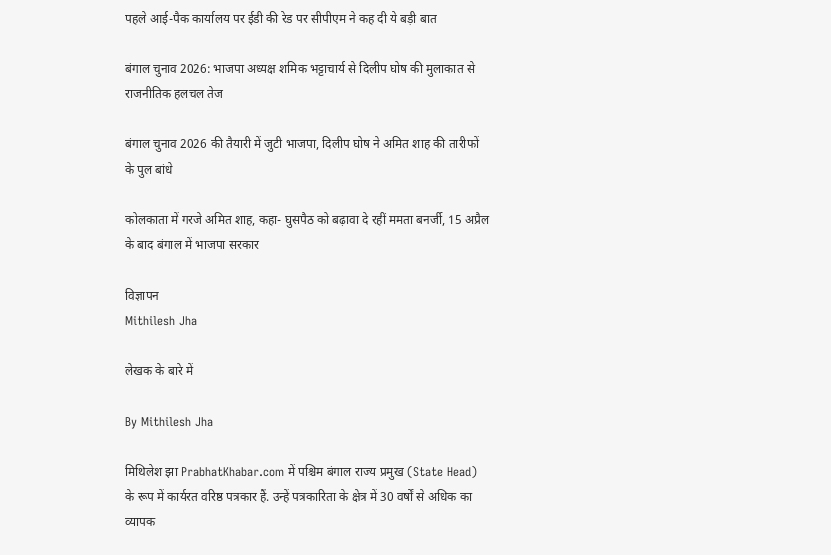पहले आई-पैक कार्यालय पर ईडी की रेड पर सीपीएम ने कह दी ये बड़ी बात

बंगाल चुनाव 2026: भाजपा अध्यक्ष शमिक भट्टाचार्य से दिलीप घोष की मुलाकात से राजनीतिक हलचल तेज

बंगाल चुनाव 2026 की तैयारी में जुटी भाजपा, दिलीप घोष ने अमित शाह की तारीफों के पुल बांधे

कोलकाता में गरजे अमित शाह, कहा- घुसपैठ को बढ़ावा दे रहीं ममता बनर्जी, 15 अप्रैल के बाद बंगाल में भाजपा सरकार

विज्ञापन
Mithilesh Jha

लेखक के बारे में

By Mithilesh Jha

मिथिलेश झा PrabhatKhabar.com में पश्चिम बंगाल राज्य प्रमुख (State Head) के रूप में कार्यरत वरिष्ठ पत्रकार हैं. उन्हें पत्रकारिता के क्षेत्र में 30 वर्षों से अधिक का व्यापक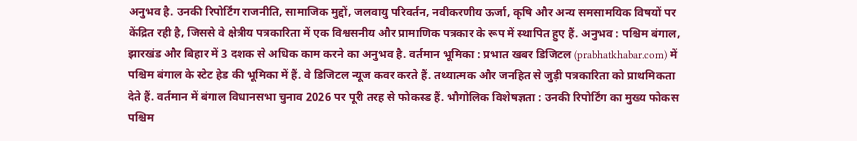अनुभव है. उनकी रिपोर्टिंग राजनीति, सामाजिक मुद्दों, जलवायु परिवर्तन, नवीकरणीय ऊर्जा, कृषि और अन्य समसामयिक विषयों पर केंद्रित रही है, जिससे वे क्षेत्रीय पत्रकारिता में एक विश्वसनीय और प्रामाणिक पत्रकार के रूप में स्थापित हुए हैं. अनुभव : पश्चिम बंगाल, झारखंड और बिहार में 3 दशक से अधिक काम करने का अनुभव है. वर्तमान भूमिका : प्रभात खबर डिजिटल (prabhatkhabar.com) में पश्चिम बंगाल के स्टेट हेड की भूमिका में हैं. वे डिजिटल न्यूज कवर करते हैं. तथ्यात्मक और जनहित से जुड़ी पत्रकारिता को प्राथमिकता देते हैं. वर्तमान में बंगाल विधानसभा चुनाव 2026 पर पूरी तरह से फोकस्ड हैं. भौगोलिक विशेषज्ञता : उनकी रिपोर्टिंग का मुख्य फोकस पश्चिम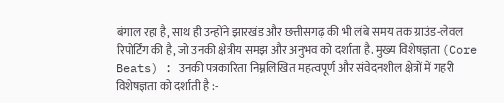बंगाल रहा है, साथ ही उन्होंने झारखंड और छत्तीसगढ़ की भी लंबे समय तक ग्राउंड-लेवल रिपोर्टिंग की है, जो उनकी क्षेत्रीय समझ और अनुभव को दर्शाता है. मुख्य विशेषज्ञता (Core Beats) : उनकी पत्रकारिता निम्नलिखित महत्वपूर्ण और संवेदनशील क्षेत्रों में गहरी विशेषज्ञता को दर्शाती है :-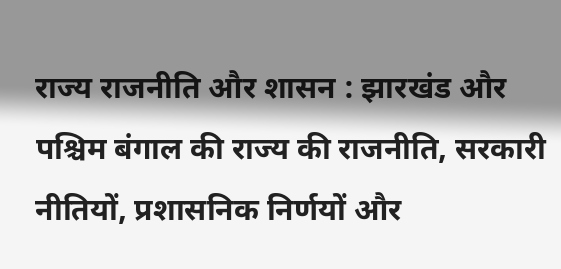राज्य राजनीति और शासन : झारखंड और पश्चिम बंगाल की राज्य की राजनीति, सरकारी नीतियों, प्रशासनिक निर्णयों और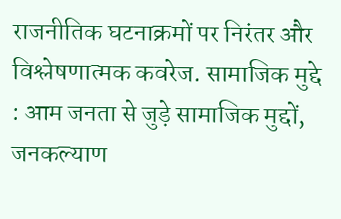राजनीतिक घटनाक्रमों पर निरंतर और विश्लेषणात्मक कवरेज. सामाजिक मुद्दे : आम जनता से जुड़े सामाजिक मुद्दों, जनकल्याण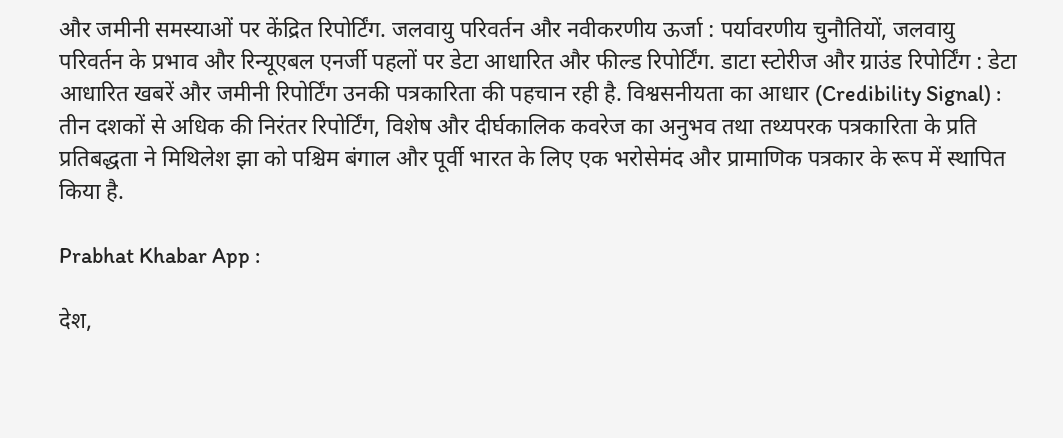और जमीनी समस्याओं पर केंद्रित रिपोर्टिंग. जलवायु परिवर्तन और नवीकरणीय ऊर्जा : पर्यावरणीय चुनौतियों, जलवायु परिवर्तन के प्रभाव और रिन्यूएबल एनर्जी पहलों पर डेटा आधारित और फील्ड रिपोर्टिंग. डाटा स्टोरीज और ग्राउंड रिपोर्टिंग : डेटा आधारित खबरें और जमीनी रिपोर्टिंग उनकी पत्रकारिता की पहचान रही है. विश्वसनीयता का आधार (Credibility Signal) : तीन दशकों से अधिक की निरंतर रिपोर्टिंग, विशेष और दीर्घकालिक कवरेज का अनुभव तथा तथ्यपरक पत्रकारिता के प्रति प्रतिबद्धता ने मिथिलेश झा को पश्चिम बंगाल और पूर्वी भारत के लिए एक भरोसेमंद और प्रामाणिक पत्रकार के रूप में स्थापित किया है.

Prabhat Khabar App :

देश,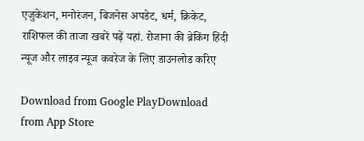एजुकेशन, मनोरंजन, बिजनेस अपडेट, धर्म, क्रिकेट, राशिफल की ताजा खबरें पढ़ें यहां. रोजाना की ब्रेकिंग हिंदी न्यूज और लाइव न्यूज कवरेज के लिए डाउनलोड करिए

Download from Google PlayDownload from App Store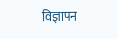विज्ञापन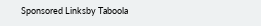Sponsored Linksby Taboola